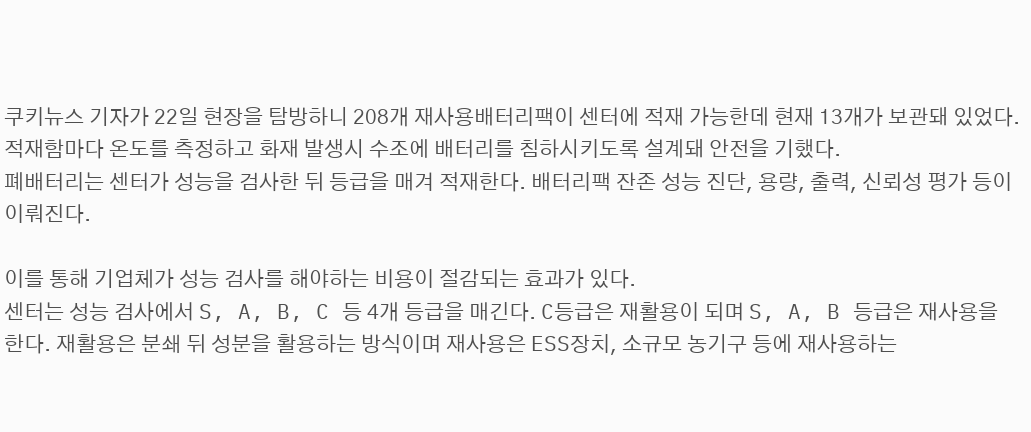쿠키뉴스 기자가 22일 현장을 탐방하니 208개 재사용배터리팩이 센터에 적재 가능한데 현재 13개가 보관돼 있었다.
적재함마다 온도를 측정하고 화재 발생시 수조에 배터리를 침하시키도록 설계돼 안전을 기했다.
폐배터리는 센터가 성능을 검사한 뒤 등급을 매겨 적재한다. 배터리팩 잔존 성능 진단, 용량, 출력, 신뢰성 평가 등이 이뤄진다.

이를 통해 기업체가 성능 검사를 해야하는 비용이 절감되는 효과가 있다.
센터는 성능 검사에서 S, A, B, C 등 4개 등급을 매긴다. C등급은 재활용이 되며 S, A, B 등급은 재사용을 한다. 재활용은 분쇄 뒤 성분을 활용하는 방식이며 재사용은 ESS장치, 소규모 농기구 등에 재사용하는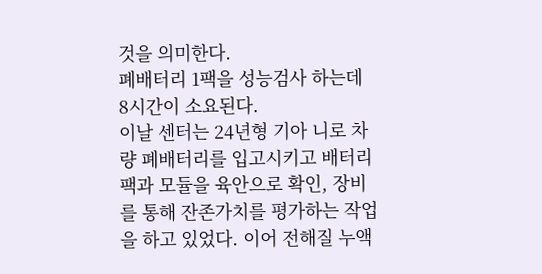것을 의미한다.
폐배터리 1팩을 성능검사 하는데 8시간이 소요된다.
이날 센터는 24년형 기아 니로 차량 폐배터리를 입고시키고 배터리팩과 모듈을 육안으로 확인, 장비를 통해 잔존가치를 평가하는 작업을 하고 있었다. 이어 전해질 누액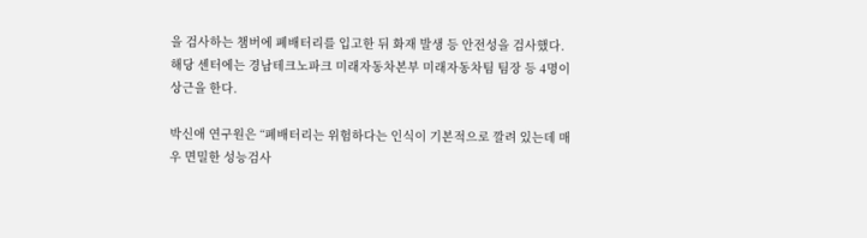을 검사하는 챔버에 폐배터리를 입고한 뒤 화재 발생 등 안전성을 검사했다.
해당 센터에는 경남테크노파크 미래자동차본부 미래자동차팀 팀장 등 4명이 상근을 한다.

박신애 연구원은 “폐배터리는 위험하다는 인식이 기본적으로 깔려 있는데 매우 면밀한 성능검사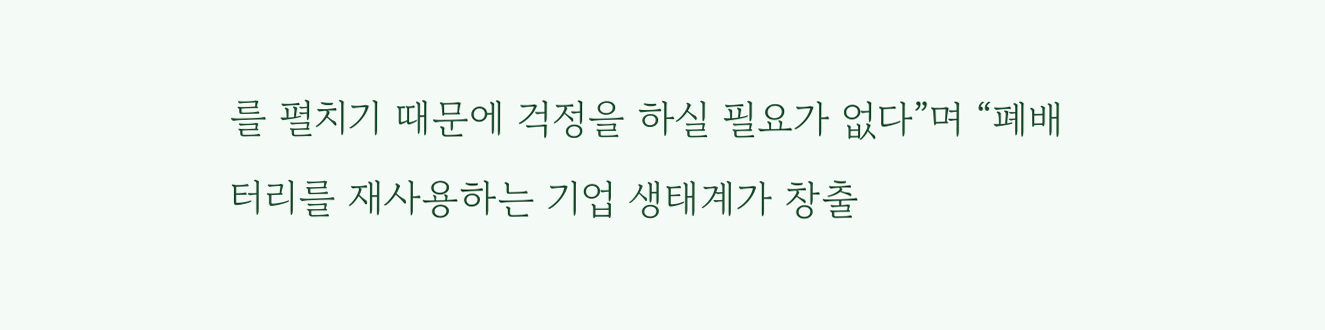를 펼치기 때문에 걱정을 하실 필요가 없다”며 “폐배터리를 재사용하는 기업 생태계가 창출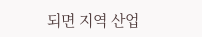되면 지역 산업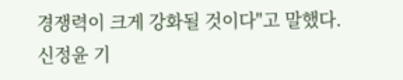경쟁력이 크게 강화될 것이다"고 말했다.
신정윤 기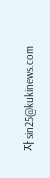자 sin25@kukinews.com